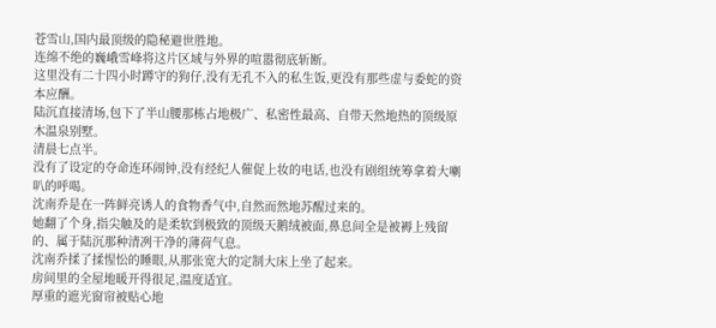苍雪山,国内最顶级的隐秘避世胜地。
连绵不绝的巍峨雪峰将这片区域与外界的喧嚣彻底斩断。
这里没有二十四小时蹲守的狗仔,没有无孔不入的私生饭,更没有那些虚与委蛇的资本应酬。
陆沉直接清场,包下了半山腰那栋占地极广、私密性最高、自带天然地热的顶级原木温泉别墅。
清晨七点半。
没有了设定的夺命连环闹钟,没有经纪人催促上妆的电话,也没有剧组统筹拿着大喇叭的呼喝。
沈南乔是在一阵鲜亮诱人的食物香气中,自然而然地苏醒过来的。
她翻了个身,指尖触及的是柔软到极致的顶级天鹅绒被面,鼻息间全是被褥上残留的、属于陆沉那种清冽干净的薄荷气息。
沈南乔揉了揉惺忪的睡眼,从那张宽大的定制大床上坐了起来。
房间里的全屋地暖开得很足,温度适宜。
厚重的遮光窗帘被贴心地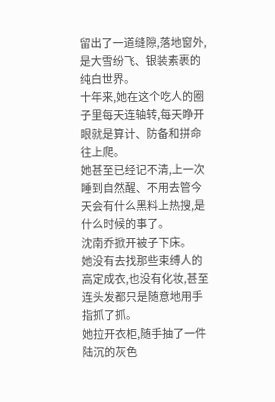留出了一道缝隙,落地窗外,是大雪纷飞、银装素裹的纯白世界。
十年来,她在这个吃人的圈子里每天连轴转,每天睁开眼就是算计、防备和拼命往上爬。
她甚至已经记不清,上一次睡到自然醒、不用去管今天会有什么黑料上热搜,是什么时候的事了。
沈南乔掀开被子下床。
她没有去找那些束缚人的高定成衣,也没有化妆,甚至连头发都只是随意地用手指抓了抓。
她拉开衣柜,随手抽了一件陆沉的灰色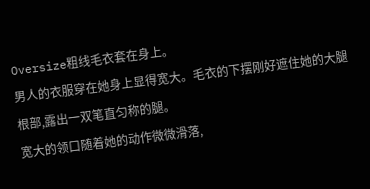Oversize粗线毛衣套在身上。
男人的衣服穿在她身上显得宽大。毛衣的下摆刚好遮住她的大腿根部,露出一双笔直匀称的腿。
宽大的领口随着她的动作微微滑落,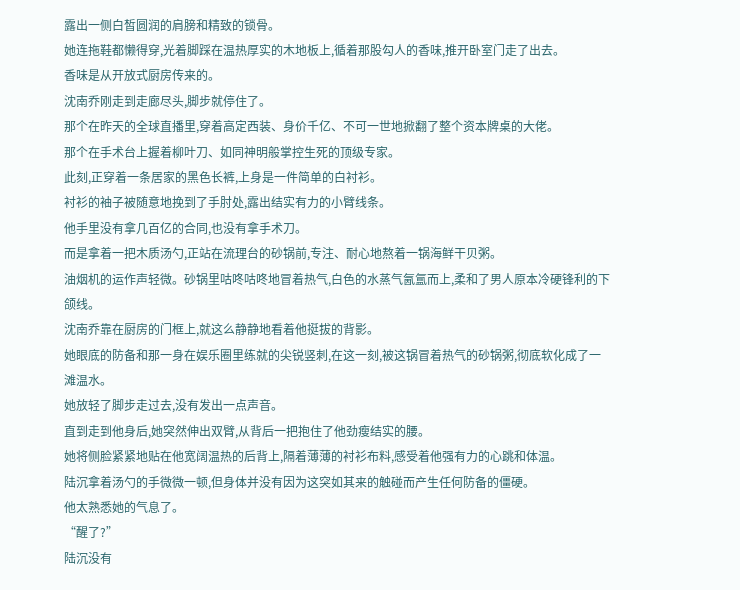露出一侧白皙圆润的肩膀和精致的锁骨。
她连拖鞋都懒得穿,光着脚踩在温热厚实的木地板上,循着那股勾人的香味,推开卧室门走了出去。
香味是从开放式厨房传来的。
沈南乔刚走到走廊尽头,脚步就停住了。
那个在昨天的全球直播里,穿着高定西装、身价千亿、不可一世地掀翻了整个资本牌桌的大佬。
那个在手术台上握着柳叶刀、如同神明般掌控生死的顶级专家。
此刻,正穿着一条居家的黑色长裤,上身是一件简单的白衬衫。
衬衫的袖子被随意地挽到了手肘处,露出结实有力的小臂线条。
他手里没有拿几百亿的合同,也没有拿手术刀。
而是拿着一把木质汤勺,正站在流理台的砂锅前,专注、耐心地熬着一锅海鲜干贝粥。
油烟机的运作声轻微。砂锅里咕咚咕咚地冒着热气,白色的水蒸气氤氲而上,柔和了男人原本冷硬锋利的下颌线。
沈南乔靠在厨房的门框上,就这么静静地看着他挺拔的背影。
她眼底的防备和那一身在娱乐圈里练就的尖锐竖刺,在这一刻,被这锅冒着热气的砂锅粥,彻底软化成了一滩温水。
她放轻了脚步走过去,没有发出一点声音。
直到走到他身后,她突然伸出双臂,从背后一把抱住了他劲瘦结实的腰。
她将侧脸紧紧地贴在他宽阔温热的后背上,隔着薄薄的衬衫布料,感受着他强有力的心跳和体温。
陆沉拿着汤勺的手微微一顿,但身体并没有因为这突如其来的触碰而产生任何防备的僵硬。
他太熟悉她的气息了。
“醒了?”
陆沉没有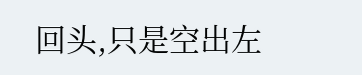回头,只是空出左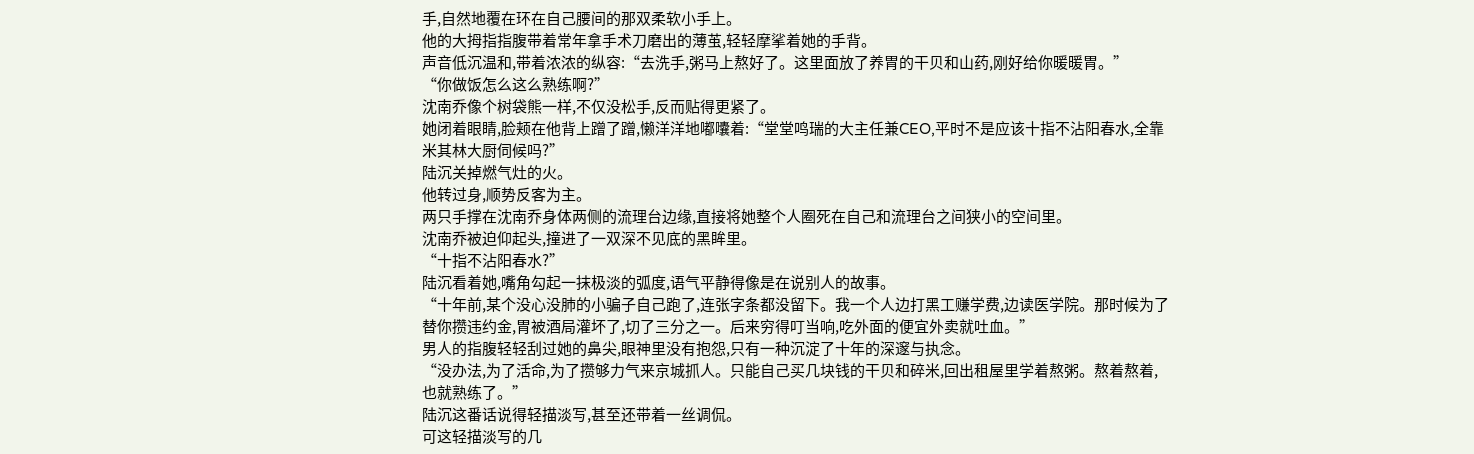手,自然地覆在环在自己腰间的那双柔软小手上。
他的大拇指指腹带着常年拿手术刀磨出的薄茧,轻轻摩挲着她的手背。
声音低沉温和,带着浓浓的纵容:“去洗手,粥马上熬好了。这里面放了养胃的干贝和山药,刚好给你暖暖胃。”
“你做饭怎么这么熟练啊?”
沈南乔像个树袋熊一样,不仅没松手,反而贴得更紧了。
她闭着眼睛,脸颊在他背上蹭了蹭,懒洋洋地嘟囔着:“堂堂鸣瑞的大主任兼CEO,平时不是应该十指不沾阳春水,全靠米其林大厨伺候吗?”
陆沉关掉燃气灶的火。
他转过身,顺势反客为主。
两只手撑在沈南乔身体两侧的流理台边缘,直接将她整个人圈死在自己和流理台之间狭小的空间里。
沈南乔被迫仰起头,撞进了一双深不见底的黑眸里。
“十指不沾阳春水?”
陆沉看着她,嘴角勾起一抹极淡的弧度,语气平静得像是在说别人的故事。
“十年前,某个没心没肺的小骗子自己跑了,连张字条都没留下。我一个人边打黑工赚学费,边读医学院。那时候为了替你攒违约金,胃被酒局灌坏了,切了三分之一。后来穷得叮当响,吃外面的便宜外卖就吐血。”
男人的指腹轻轻刮过她的鼻尖,眼神里没有抱怨,只有一种沉淀了十年的深邃与执念。
“没办法,为了活命,为了攒够力气来京城抓人。只能自己买几块钱的干贝和碎米,回出租屋里学着熬粥。熬着熬着,也就熟练了。”
陆沉这番话说得轻描淡写,甚至还带着一丝调侃。
可这轻描淡写的几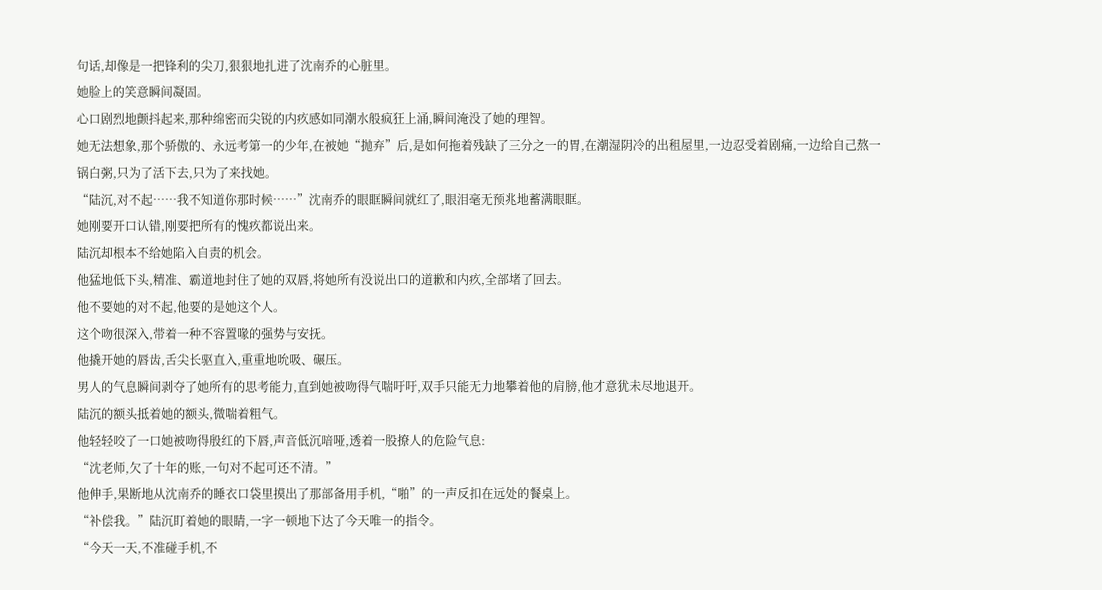句话,却像是一把锋利的尖刀,狠狠地扎进了沈南乔的心脏里。
她脸上的笑意瞬间凝固。
心口剧烈地颤抖起来,那种绵密而尖锐的内疚感如同潮水般疯狂上涌,瞬间淹没了她的理智。
她无法想象,那个骄傲的、永远考第一的少年,在被她“抛弃”后,是如何拖着残缺了三分之一的胃,在潮湿阴冷的出租屋里,一边忍受着剧痛,一边给自己熬一锅白粥,只为了活下去,只为了来找她。
“陆沉,对不起……我不知道你那时候……”沈南乔的眼眶瞬间就红了,眼泪毫无预兆地蓄满眼眶。
她刚要开口认错,刚要把所有的愧疚都说出来。
陆沉却根本不给她陷入自责的机会。
他猛地低下头,精准、霸道地封住了她的双唇,将她所有没说出口的道歉和内疚,全部堵了回去。
他不要她的对不起,他要的是她这个人。
这个吻很深入,带着一种不容置喙的强势与安抚。
他撬开她的唇齿,舌尖长驱直入,重重地吮吸、碾压。
男人的气息瞬间剥夺了她所有的思考能力,直到她被吻得气喘吁吁,双手只能无力地攀着他的肩膀,他才意犹未尽地退开。
陆沉的额头抵着她的额头,微喘着粗气。
他轻轻咬了一口她被吻得殷红的下唇,声音低沉喑哑,透着一股撩人的危险气息:
“沈老师,欠了十年的账,一句对不起可还不清。”
他伸手,果断地从沈南乔的睡衣口袋里摸出了那部备用手机,“啪”的一声反扣在远处的餐桌上。
“补偿我。”陆沉盯着她的眼睛,一字一顿地下达了今天唯一的指令。
“今天一天,不准碰手机,不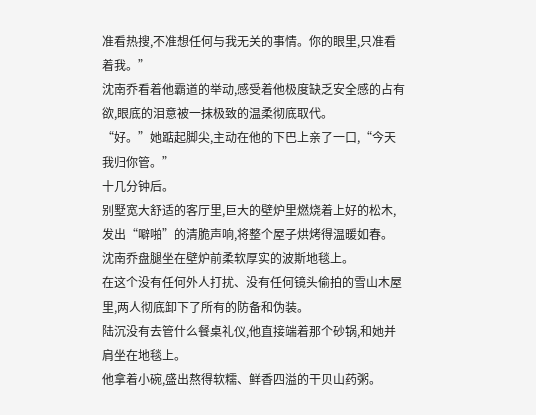准看热搜,不准想任何与我无关的事情。你的眼里,只准看着我。”
沈南乔看着他霸道的举动,感受着他极度缺乏安全感的占有欲,眼底的泪意被一抹极致的温柔彻底取代。
“好。”她踮起脚尖,主动在他的下巴上亲了一口,“今天我归你管。”
十几分钟后。
别墅宽大舒适的客厅里,巨大的壁炉里燃烧着上好的松木,发出“噼啪”的清脆声响,将整个屋子烘烤得温暖如春。
沈南乔盘腿坐在壁炉前柔软厚实的波斯地毯上。
在这个没有任何外人打扰、没有任何镜头偷拍的雪山木屋里,两人彻底卸下了所有的防备和伪装。
陆沉没有去管什么餐桌礼仪,他直接端着那个砂锅,和她并肩坐在地毯上。
他拿着小碗,盛出熬得软糯、鲜香四溢的干贝山药粥。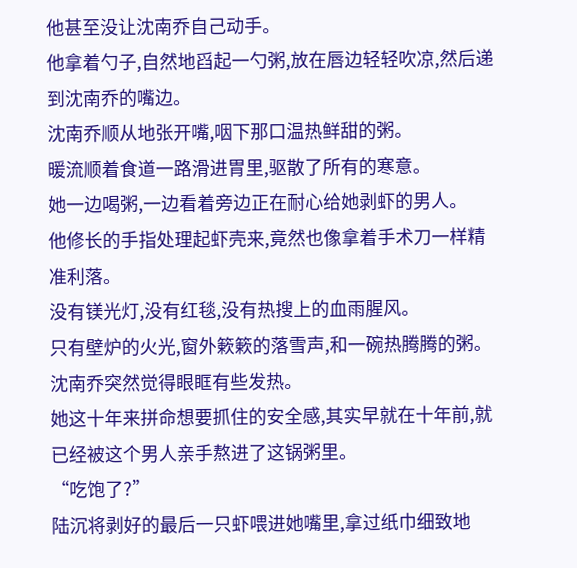他甚至没让沈南乔自己动手。
他拿着勺子,自然地舀起一勺粥,放在唇边轻轻吹凉,然后递到沈南乔的嘴边。
沈南乔顺从地张开嘴,咽下那口温热鲜甜的粥。
暖流顺着食道一路滑进胃里,驱散了所有的寒意。
她一边喝粥,一边看着旁边正在耐心给她剥虾的男人。
他修长的手指处理起虾壳来,竟然也像拿着手术刀一样精准利落。
没有镁光灯,没有红毯,没有热搜上的血雨腥风。
只有壁炉的火光,窗外簌簌的落雪声,和一碗热腾腾的粥。
沈南乔突然觉得眼眶有些发热。
她这十年来拼命想要抓住的安全感,其实早就在十年前,就已经被这个男人亲手熬进了这锅粥里。
“吃饱了?”
陆沉将剥好的最后一只虾喂进她嘴里,拿过纸巾细致地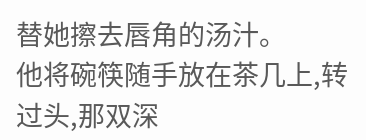替她擦去唇角的汤汁。
他将碗筷随手放在茶几上,转过头,那双深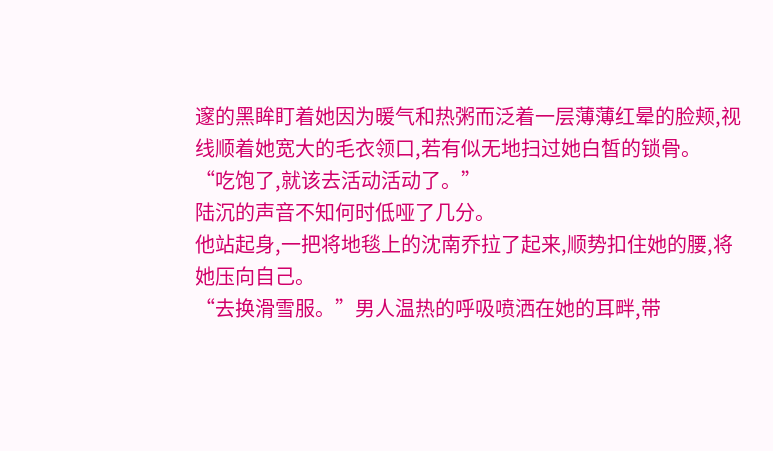邃的黑眸盯着她因为暖气和热粥而泛着一层薄薄红晕的脸颊,视线顺着她宽大的毛衣领口,若有似无地扫过她白皙的锁骨。
“吃饱了,就该去活动活动了。”
陆沉的声音不知何时低哑了几分。
他站起身,一把将地毯上的沈南乔拉了起来,顺势扣住她的腰,将她压向自己。
“去换滑雪服。”男人温热的呼吸喷洒在她的耳畔,带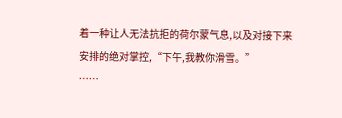着一种让人无法抗拒的荷尔蒙气息,以及对接下来安排的绝对掌控,“下午,我教你滑雪。”
……